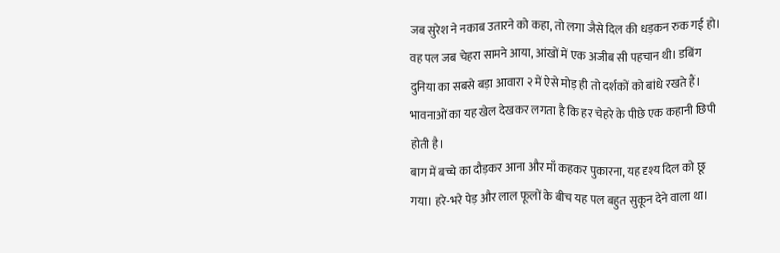जब सुरेश ने नकाब उतारने को कहा, तो लगा जैसे दिल की धड़कन रुक गई हो। वह पल जब चेहरा सामने आया, आंखों में एक अजीब सी पहचान थी। डबिंग दुनिया का सबसे बड़ा आवारा २ में ऐसे मोड़ ही तो दर्शकों को बांधे रखते हैं। भावनाओं का यह खेल देखकर लगता है कि हर चेहरे के पीछे एक कहानी छिपी होती है।
बाग में बच्चे का दौड़कर आना और माँ कहकर पुकारना, यह दृश्य दिल को छू गया। हरे-भरे पेड़ और लाल फूलों के बीच यह पल बहुत सुकून देने वाला था।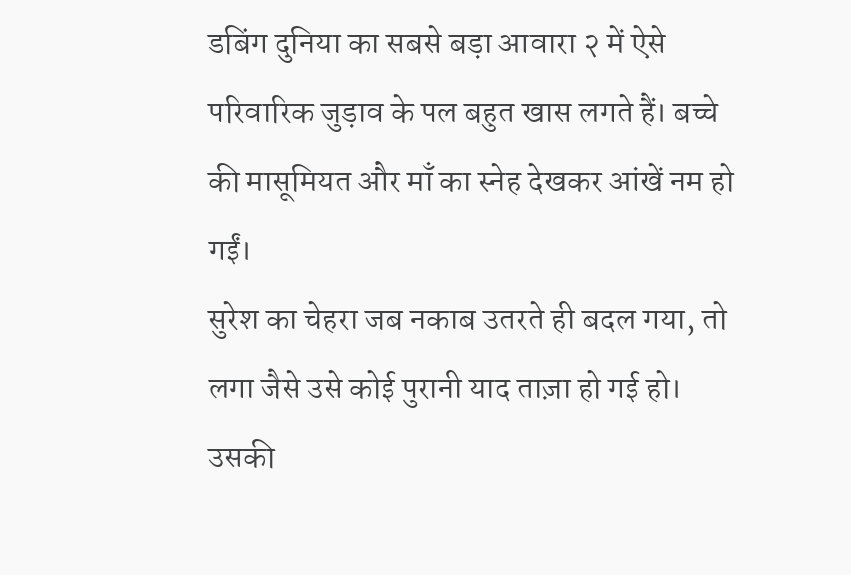डबिंग दुनिया का सबसे बड़ा आवारा २ में ऐसे परिवारिक जुड़ाव के पल बहुत खास लगते हैं। बच्चे की मासूमियत और माँ का स्नेह देखकर आंखें नम हो गईं।
सुरेश का चेहरा जब नकाब उतरते ही बदल गया, तो लगा जैसे उसे कोई पुरानी याद ताज़ा हो गई हो। उसकी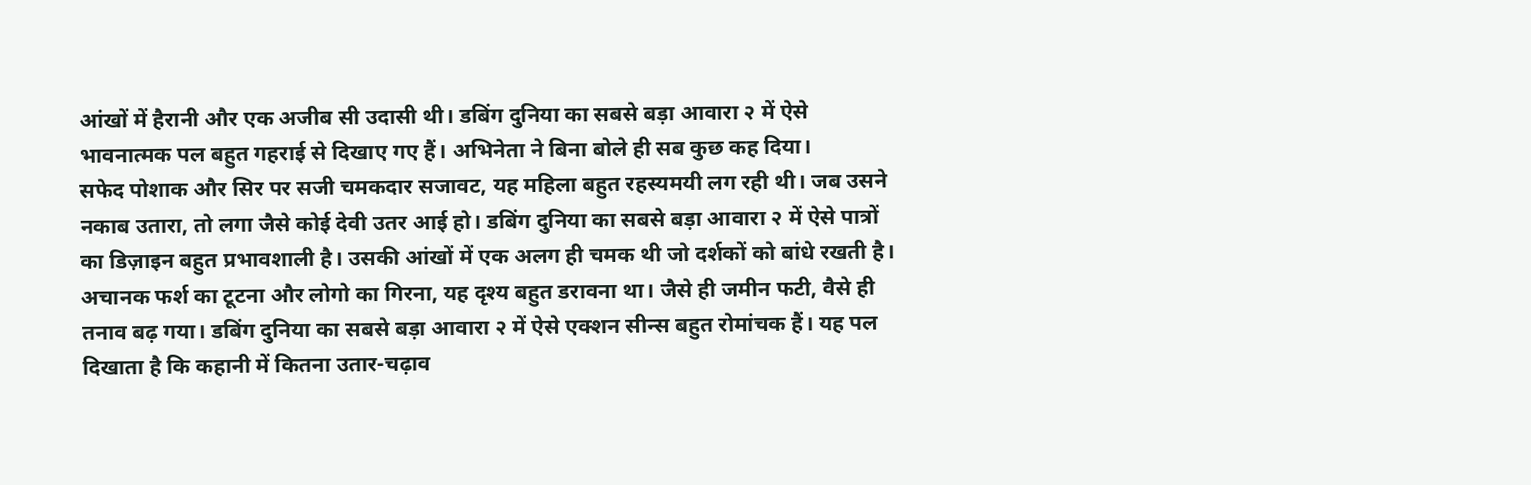आंखों में हैरानी और एक अजीब सी उदासी थी। डबिंग दुनिया का सबसे बड़ा आवारा २ में ऐसे भावनात्मक पल बहुत गहराई से दिखाए गए हैं। अभिनेता ने बिना बोले ही सब कुछ कह दिया।
सफेद पोशाक और सिर पर सजी चमकदार सजावट, यह महिला बहुत रहस्यमयी लग रही थी। जब उसने नकाब उतारा, तो लगा जैसे कोई देवी उतर आई हो। डबिंग दुनिया का सबसे बड़ा आवारा २ में ऐसे पात्रों का डिज़ाइन बहुत प्रभावशाली है। उसकी आंखों में एक अलग ही चमक थी जो दर्शकों को बांधे रखती है।
अचानक फर्श का टूटना और लोगो का गिरना, यह दृश्य बहुत डरावना था। जैसे ही जमीन फटी, वैसे ही तनाव बढ़ गया। डबिंग दुनिया का सबसे बड़ा आवारा २ में ऐसे एक्शन सीन्स बहुत रोमांचक हैं। यह पल दिखाता है कि कहानी में कितना उतार-चढ़ाव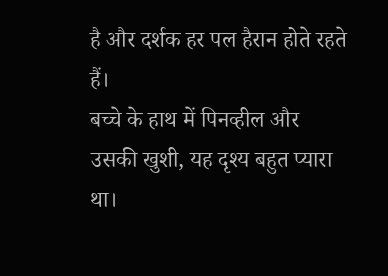है और दर्शक हर पल हैरान होते रहते हैं।
बच्चे के हाथ में पिनव्हील और उसकी खुशी, यह दृश्य बहुत प्यारा था।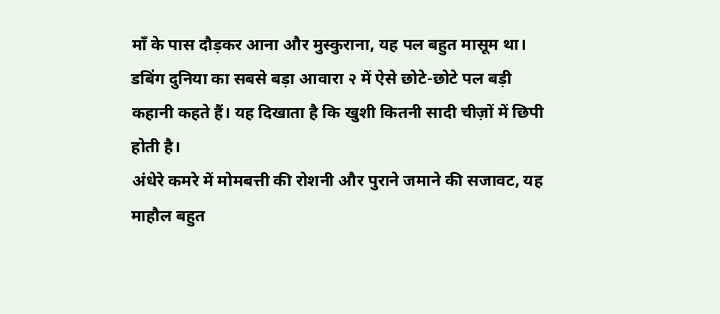माँ के पास दौड़कर आना और मुस्कुराना, यह पल बहुत मासूम था। डबिंग दुनिया का सबसे बड़ा आवारा २ में ऐसे छोटे-छोटे पल बड़ी कहानी कहते हैं। यह दिखाता है कि खुशी कितनी सादी चीज़ों में छिपी होती है।
अंधेरे कमरे में मोमबत्ती की रोशनी और पुराने जमाने की सजावट, यह माहौल बहुत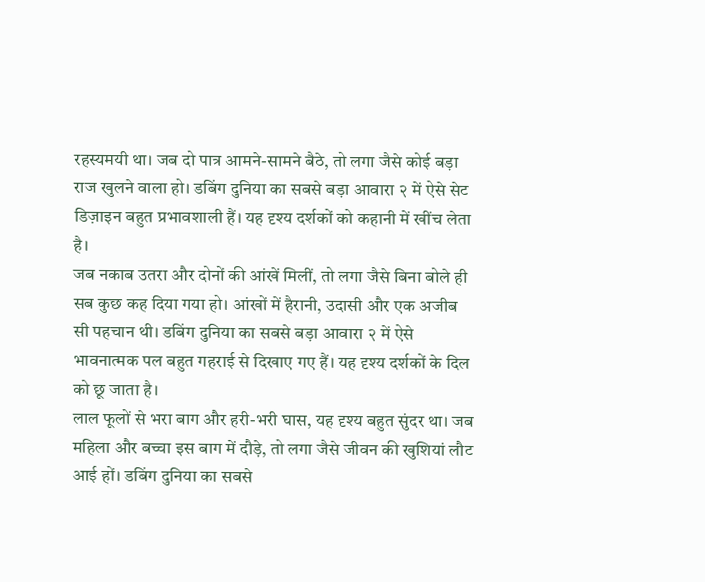रहस्यमयी था। जब दो पात्र आमने-सामने बैठे, तो लगा जैसे कोई बड़ा राज खुलने वाला हो। डबिंग दुनिया का सबसे बड़ा आवारा २ में ऐसे सेट डिज़ाइन बहुत प्रभावशाली हैं। यह दृश्य दर्शकों को कहानी में खींच लेता है।
जब नकाब उतरा और दोनों की आंखें मिलीं, तो लगा जैसे बिना बोले ही सब कुछ कह दिया गया हो। आंखों में हैरानी, उदासी और एक अजीब सी पहचान थी। डबिंग दुनिया का सबसे बड़ा आवारा २ में ऐसे भावनात्मक पल बहुत गहराई से दिखाए गए हैं। यह दृश्य दर्शकों के दिल को छू जाता है।
लाल फूलों से भरा बाग और हरी-भरी घास, यह दृश्य बहुत सुंदर था। जब महिला और बच्चा इस बाग में दौड़े, तो लगा जैसे जीवन की खुशियां लौट आई हों। डबिंग दुनिया का सबसे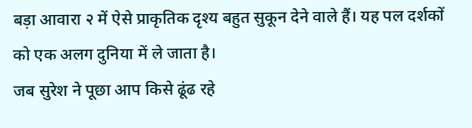बड़ा आवारा २ में ऐसे प्राकृतिक दृश्य बहुत सुकून देने वाले हैं। यह पल दर्शकों को एक अलग दुनिया में ले जाता है।
जब सुरेश ने पूछा आप किसे ढूंढ रहे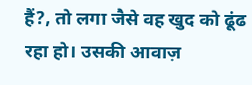हैं?, तो लगा जैसे वह खुद को ढूंढ रहा हो। उसकी आवाज़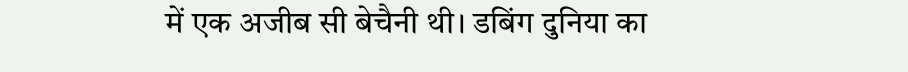में एक अजीब सी बेचैनी थी। डबिंग दुनिया का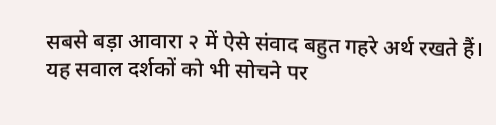सबसे बड़ा आवारा २ में ऐसे संवाद बहुत गहरे अर्थ रखते हैं। यह सवाल दर्शकों को भी सोचने पर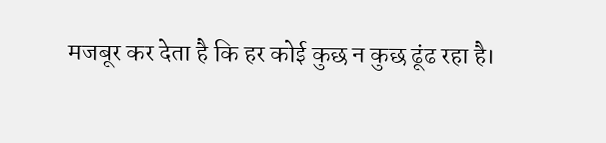मजबूर कर देता है कि हर कोई कुछ न कुछ ढूंढ रहा है।